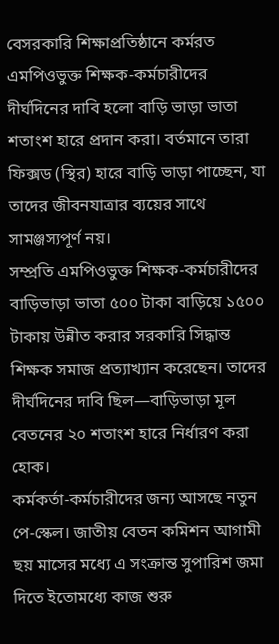বেসরকারি শিক্ষাপ্রতিষ্ঠানে কর্মরত এমপিওভুক্ত শিক্ষক-কর্মচারীদের দীর্ঘদিনের দাবি হলো বাড়ি ভাড়া ভাতা শতাংশ হারে প্রদান করা। বর্তমানে তারা ফিক্সড (স্থির) হারে বাড়ি ভাড়া পাচ্ছেন, যা তাদের জীবনযাত্রার ব্যয়ের সাথে সামঞ্জস্যপূর্ণ নয়।
সম্প্রতি এমপিওভুক্ত শিক্ষক-কর্মচারীদের বাড়িভাড়া ভাতা ৫০০ টাকা বাড়িয়ে ১৫০০ টাকায় উন্নীত করার সরকারি সিদ্ধান্ত শিক্ষক সমাজ প্রত্যাখ্যান করেছেন। তাদের দীর্ঘদিনের দাবি ছিল—বাড়িভাড়া মূল বেতনের ২০ শতাংশ হারে নির্ধারণ করা হোক।
কর্মকর্তা-কর্মচারীদের জন্য আসছে নতুন পে-স্কেল। জাতীয় বেতন কমিশন আগামী ছয় মাসের মধ্যে এ সংক্রান্ত সুপারিশ জমা দিতে ইতোমধ্যে কাজ শুরু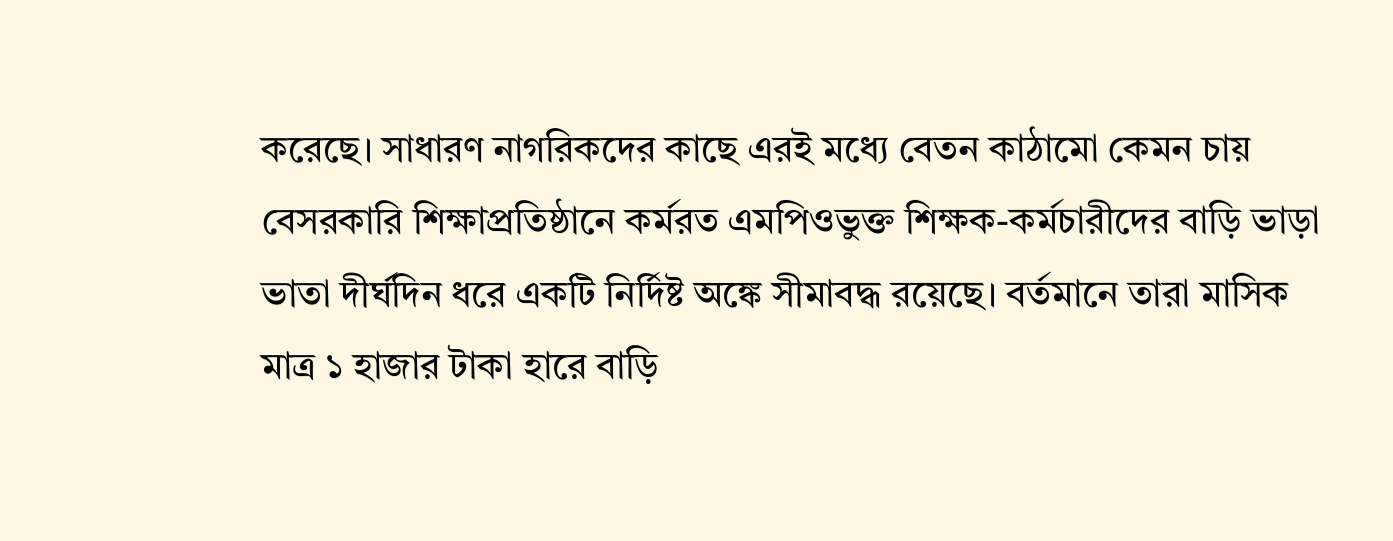করেছে। সাধারণ নাগরিকদের কাছে এরই মধ্যে বেতন কাঠামো কেমন চায়
বেসরকারি শিক্ষাপ্রতিষ্ঠানে কর্মরত এমপিওভুক্ত শিক্ষক-কর্মচারীদের বাড়ি ভাড়া ভাতা দীর্ঘদিন ধরে একটি নির্দিষ্ট অঙ্কে সীমাবদ্ধ রয়েছে। বর্তমানে তারা মাসিক মাত্র ১ হাজার টাকা হারে বাড়ি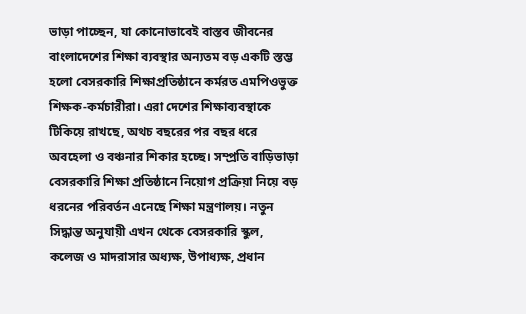ভাড়া পাচ্ছেন, যা কোনোভাবেই বাস্তব জীবনের
বাংলাদেশের শিক্ষা ব্যবস্থার অন্যতম বড় একটি স্তম্ভ হলো বেসরকারি শিক্ষাপ্রতিষ্ঠানে কর্মরত এমপিওভুক্ত শিক্ষক-কর্মচারীরা। এরা দেশের শিক্ষাব্যবস্থাকে টিকিয়ে রাখছে, অথচ বছরের পর বছর ধরে অবহেলা ও বঞ্চনার শিকার হচ্ছে। সম্প্রতি বাড়িভাড়া
বেসরকারি শিক্ষা প্রতিষ্ঠানে নিয়োগ প্রক্রিয়া নিয়ে বড় ধরনের পরিবর্তন এনেছে শিক্ষা মন্ত্রণালয়। নতুন সিদ্ধান্ত অনুযায়ী এখন থেকে বেসরকারি স্কুল, কলেজ ও মাদরাসার অধ্যক্ষ, উপাধ্যক্ষ, প্রধান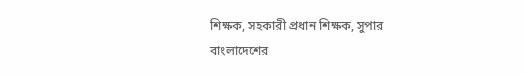শিক্ষক, সহকারী প্রধান শিক্ষক, সুপার
বাংলাদেশের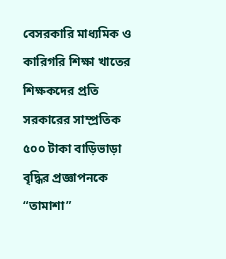বেসরকারি মাধ্যমিক ও কারিগরি শিক্ষা খাতের শিক্ষকদের প্রতি সরকারের সাম্প্রতিক ৫০০ টাকা বাড়িভাড়া বৃদ্ধির প্রজ্ঞাপনকে “তামাশা”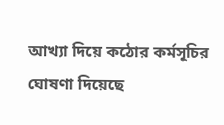আখ্যা দিয়ে কঠোর কর্মসূচির ঘোষণা দিয়েছে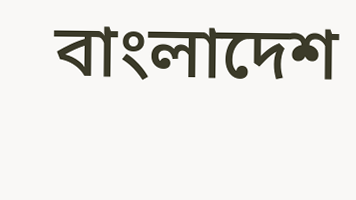বাংলাদেশ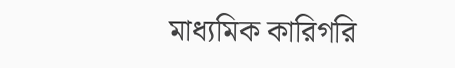মাধ্যমিক কারিগরি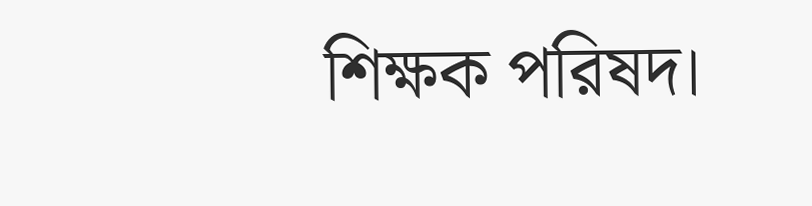শিক্ষক পরিষদ।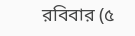রবিবার (৫